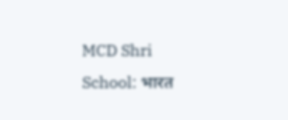MCD Shri School: भारत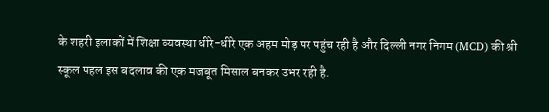के शहरी इलाकों में शिक्षा व्यवस्था धीरे-धीरे एक अहम मोड़ पर पहुंच रही है और दिल्ली नगर निगम (MCD) की श्री स्कूल पहल इस बदलाव की एक मजबूत मिसाल बनकर उभर रही है.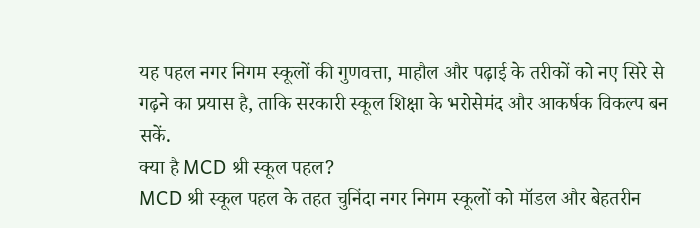यह पहल नगर निगम स्कूलों की गुणवत्ता, माहौल और पढ़ाई के तरीकों को नए सिरे से गढ़ने का प्रयास है, ताकि सरकारी स्कूल शिक्षा के भरोसेमंद और आकर्षक विकल्प बन सकें.
क्या है MCD श्री स्कूल पहल?
MCD श्री स्कूल पहल के तहत चुनिंदा नगर निगम स्कूलों को मॉडल और बेहतरीन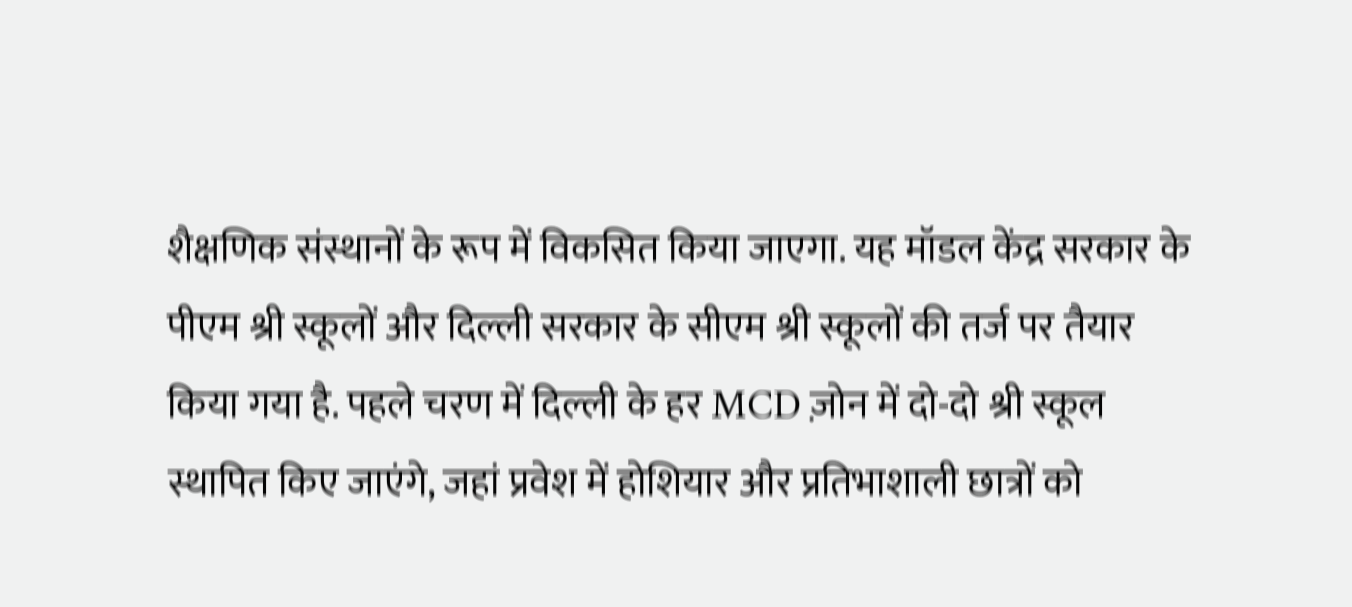शैक्षणिक संस्थानों के रूप में विकसित किया जाएगा. यह मॉडल केंद्र सरकार के पीएम श्री स्कूलों और दिल्ली सरकार के सीएम श्री स्कूलों की तर्ज पर तैयार किया गया है. पहले चरण में दिल्ली के हर MCD ज़ोन में दो-दो श्री स्कूल स्थापित किए जाएंगे, जहां प्रवेश में होशियार और प्रतिभाशाली छात्रों को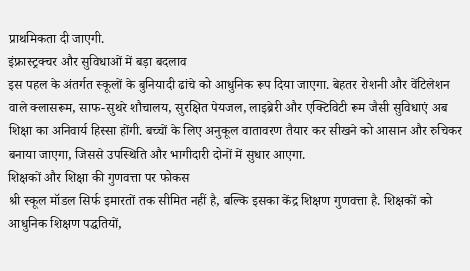प्राथमिकता दी जाएगी.
इंफ्रास्ट्रक्चर और सुविधाओं में बड़ा बदलाव
इस पहल के अंतर्गत स्कूलों के बुनियादी ढांचे को आधुनिक रूप दिया जाएगा. बेहतर रोशनी और वेंटिलेशन वाले क्लासरूम, साफ-सुथरे शौचालय, सुरक्षित पेयजल, लाइब्रेरी और एक्टिविटी रूम जैसी सुविधाएं अब शिक्षा का अनिवार्य हिस्सा होंगी. बच्चों के लिए अनुकूल वातावरण तैयार कर सीखने को आसान और रुचिकर बनाया जाएगा, जिससे उपस्थिति और भागीदारी दोनों में सुधार आएगा.
शिक्षकों और शिक्षा की गुणवत्ता पर फोकस
श्री स्कूल मॉडल सिर्फ इमारतों तक सीमित नहीं है, बल्कि इसका केंद्र शिक्षण गुणवत्ता है. शिक्षकों को आधुनिक शिक्षण पद्धतियों,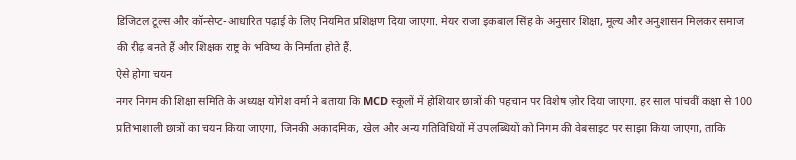डिजिटल टूल्स और कॉन्सेप्ट-आधारित पढ़ाई के लिए नियमित प्रशिक्षण दिया जाएगा. मेयर राजा इकबाल सिंह के अनुसार शिक्षा, मूल्य और अनुशासन मिलकर समाज की रीढ़ बनते हैं और शिक्षक राष्ट्र के भविष्य के निर्माता होते हैं.
ऐसे होगा चयन
नगर निगम की शिक्षा समिति के अध्यक्ष योगेश वर्मा ने बताया कि MCD स्कूलों में होशियार छात्रों की पहचान पर विशेष ज़ोर दिया जाएगा. हर साल पांचवीं कक्षा से 100 प्रतिभाशाली छात्रों का चयन किया जाएगा, जिनकी अकादमिक, खेल और अन्य गतिविधियों में उपलब्धियों को निगम की वेबसाइट पर साझा किया जाएगा, ताकि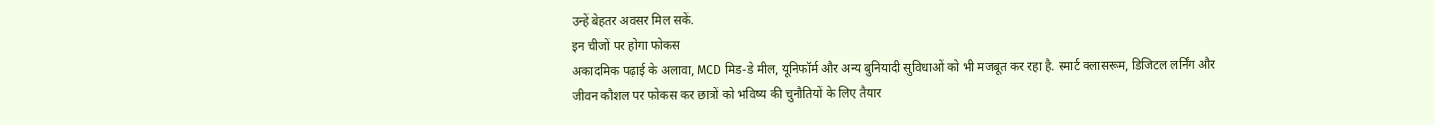उन्हें बेहतर अवसर मिल सकें.
इन चीजों पर होगा फोकस
अकादमिक पढ़ाई के अलावा, MCD मिड-डे मील, यूनिफॉर्म और अन्य बुनियादी सुविधाओं को भी मजबूत कर रहा है. स्मार्ट क्लासरूम, डिजिटल लर्निंग और जीवन कौशल पर फोकस कर छात्रों को भविष्य की चुनौतियों के लिए तैयार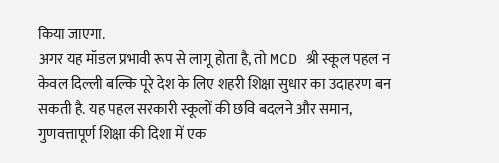किया जाएगा.
अगर यह मॉडल प्रभावी रूप से लागू होता है, तो MCD श्री स्कूल पहल न केवल दिल्ली बल्कि पूरे देश के लिए शहरी शिक्षा सुधार का उदाहरण बन सकती है. यह पहल सरकारी स्कूलों की छवि बदलने और समान, गुणवत्तापूर्ण शिक्षा की दिशा में एक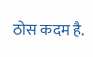ठोस कदम है.